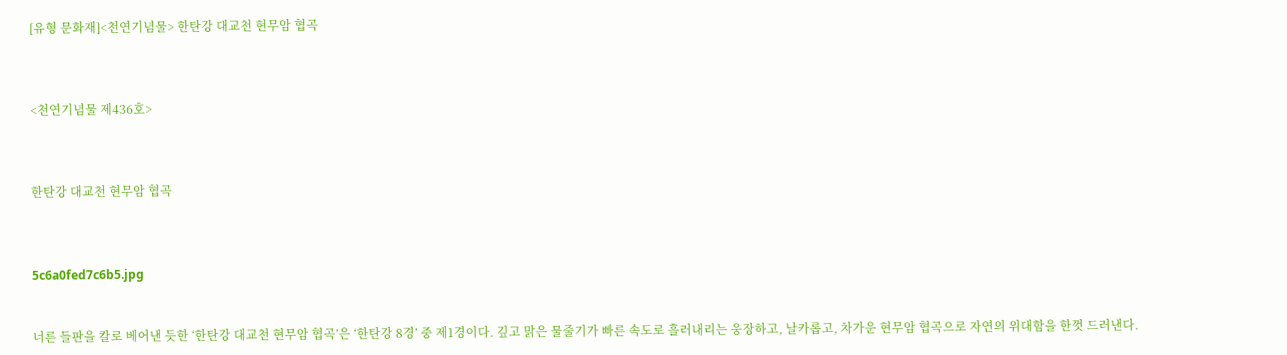[유형 문화재]<천연기념물> 한탄강 대교천 현무암 협곡



<천연기념물 제436호>



한탄강 대교천 현무암 협곡



5c6a0fed7c6b5.jpg


너른 들판을 칼로 베어낸 듯한 ‘한탄강 대교천 현무암 협곡’은 ‘한탄강 8경’ 중 제1경이다. 깊고 맑은 물줄기가 빠른 속도로 흘러내리는 웅장하고, 날카롭고, 차가운 현무암 협곡으로 자연의 위대함을 한껏 드러낸다.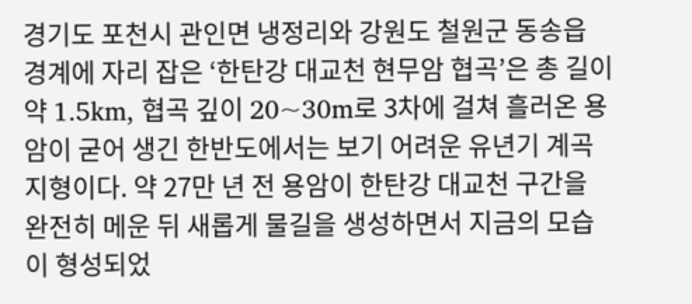경기도 포천시 관인면 냉정리와 강원도 철원군 동송읍 경계에 자리 잡은 ‘한탄강 대교천 현무암 협곡’은 총 길이 약 1.5km, 협곡 깊이 20~30m로 3차에 걸쳐 흘러온 용암이 굳어 생긴 한반도에서는 보기 어려운 유년기 계곡지형이다. 약 27만 년 전 용암이 한탄강 대교천 구간을 완전히 메운 뒤 새롭게 물길을 생성하면서 지금의 모습이 형성되었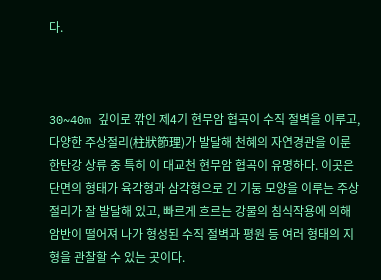다.



30~40m 깊이로 깎인 제4기 현무암 협곡이 수직 절벽을 이루고, 다양한 주상절리(柱狀節理)가 발달해 천혜의 자연경관을 이룬 한탄강 상류 중 특히 이 대교천 현무암 협곡이 유명하다. 이곳은 단면의 형태가 육각형과 삼각형으로 긴 기둥 모양을 이루는 주상절리가 잘 발달해 있고, 빠르게 흐르는 강물의 침식작용에 의해 암반이 떨어져 나가 형성된 수직 절벽과 평원 등 여러 형태의 지형을 관찰할 수 있는 곳이다.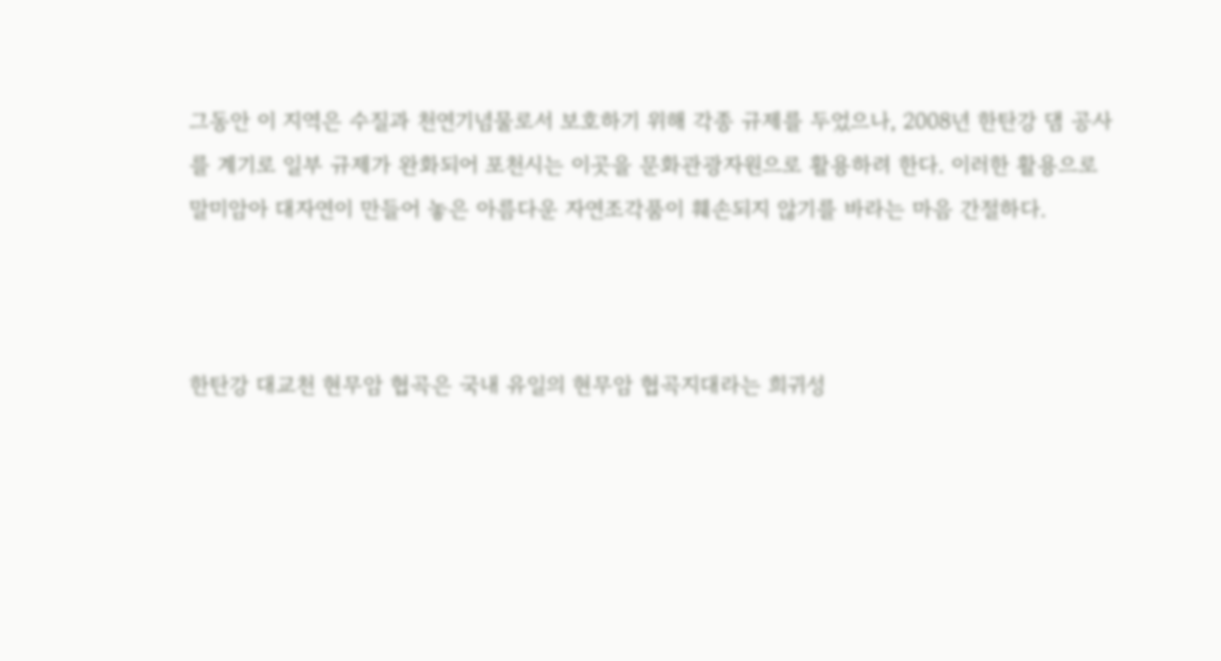그동안 이 지역은 수질과 천연기념물로서 보호하기 위해 각종 규제를 두었으나, 2008년 한탄강 댐 공사를 계기로 일부 규제가 완화되어 포천시는 이곳을 문화관광자원으로 활용하려 한다. 이러한 활용으로 말미암아 대자연이 만들어 놓은 아름다운 자연조각품이 훼손되지 않기를 바라는 마음 간절하다.



한탄강 대교천 현무암 협곡은 국내 유일의 현무암 협곡지대라는 희귀성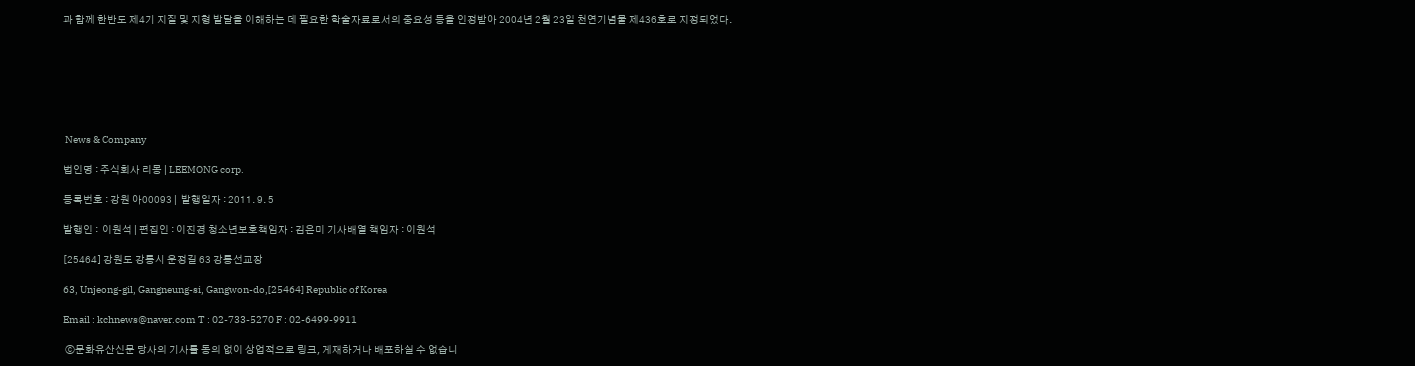과 함께 한반도 제4기 지질 및 지형 발달을 이해하는 데 필요한 학술자료로서의 중요성 등을 인정받아 2004년 2월 23일 천연기념물 제436호로 지정되었다.







 News & Company

법인명 : 주식회사 리몽 | LEEMONG corp.

등록번호 : 강원 아00093 |  발행일자 : 2011. 9. 5

발행인 :  이원석 | 편집인 : 이진경 청소년보호책임자 : 김은미 기사배열 책임자 : 이원석

[25464] 강원도 강릉시 운정길 63 강릉선교장

63, Unjeong-gil, Gangneung-si, Gangwon-do,[25464] Republic of Korea

Email : kchnews@naver.com T : 02-733-5270 F : 02-6499-9911

 ⓒ문화유산신문 당사의 기사를 동의 없이 상업적으로 링크, 게재하거나 배포하실 수 없습니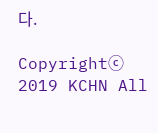다.

Copyrightⓒ 2019 KCHN All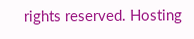rights reserved. Hosting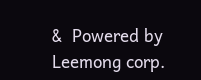&  Powered by Leemong corp.